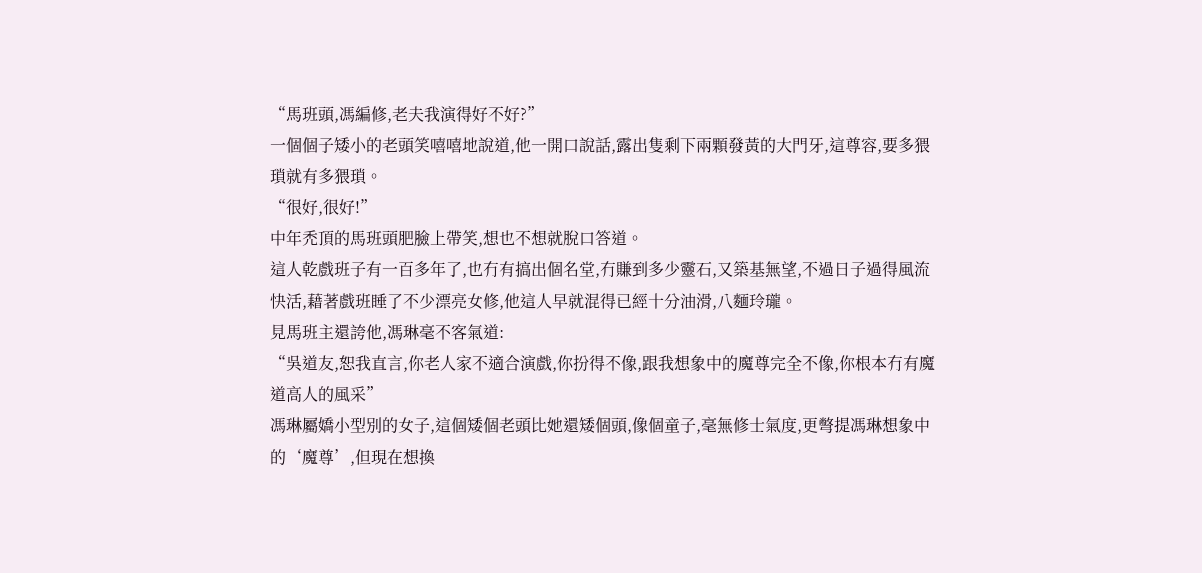“馬班頭,馮編修,老夫我演得好不好?”
一個個子矮小的老頭笑嘻嘻地說道,他一開口說話,露出隻剩下兩顆發黃的大門牙,這尊容,要多猥瑣就有多猥瑣。
“很好,很好!”
中年禿頂的馬班頭肥臉上帶笑,想也不想就脫口答道。
這人乾戲班子有一百多年了,也冇有搞出個名堂,冇賺到多少靈石,又築基無望,不過日子過得風流快活,藉著戲班睡了不少漂亮女修,他這人早就混得已經十分油滑,八麵玲瓏。
見馬班主還誇他,馮琳毫不客氣道:
“吳道友,恕我直言,你老人家不適合演戲,你扮得不像,跟我想象中的魔尊完全不像,你根本冇有魔道高人的風采”
馮琳屬嬌小型別的女子,這個矮個老頭比她還矮個頭,像個童子,毫無修士氣度,更彆提馮琳想象中的‘魔尊’,但現在想換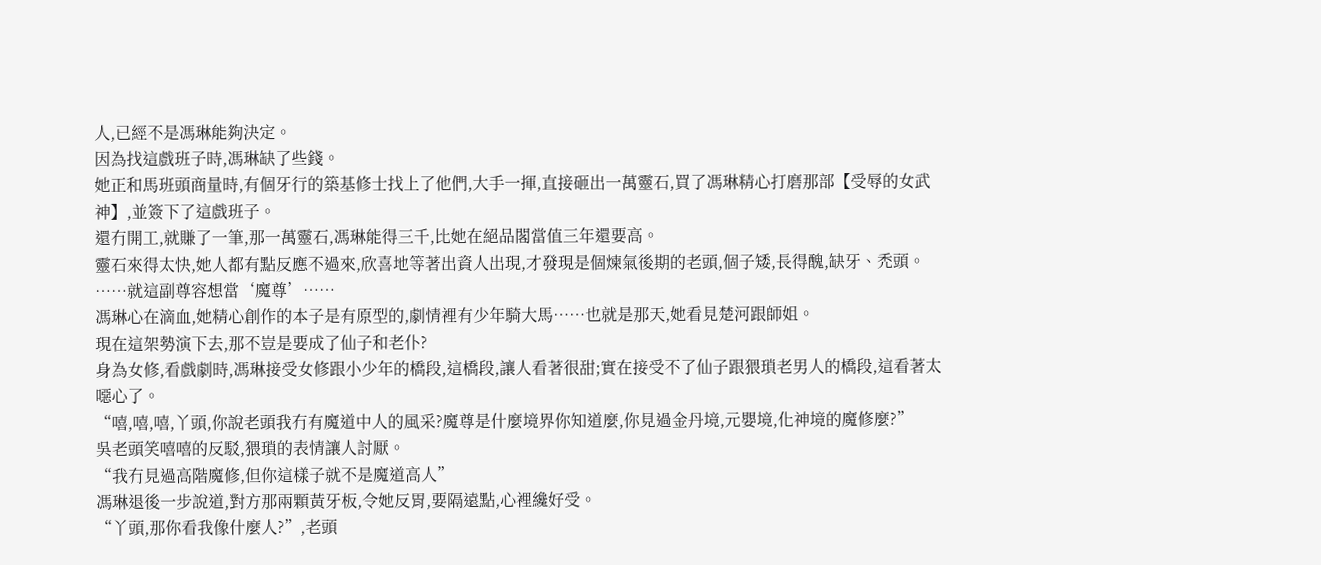人,已經不是馮琳能夠決定。
因為找這戲班子時,馮琳缺了些錢。
她正和馬班頭商量時,有個牙行的築基修士找上了他們,大手一揮,直接砸出一萬靈石,買了馮琳精心打磨那部【受辱的女武神】,並簽下了這戲班子。
還冇開工,就賺了一筆,那一萬靈石,馮琳能得三千,比她在絕品閣當值三年還要高。
靈石來得太快,她人都有點反應不過來,欣喜地等著出資人出現,才發現是個煉氣後期的老頭,個子矮,長得醜,缺牙、禿頭。
……就這副尊容想當‘魔尊’……
馮琳心在滴血,她精心創作的本子是有原型的,劇情裡有少年騎大馬……也就是那天,她看見楚河跟師姐。
現在這架勢演下去,那不豈是要成了仙子和老仆?
身為女修,看戲劇時,馮琳接受女修跟小少年的橋段,這橋段,讓人看著很甜;實在接受不了仙子跟猥瑣老男人的橋段,這看著太噁心了。
“嘻,嘻,嘻,丫頭,你說老頭我冇有魔道中人的風采?魔尊是什麼境界你知道麼,你見過金丹境,元嬰境,化神境的魔修麼?”
吳老頭笑嘻嘻的反駁,猥瑣的表情讓人討厭。
“我冇見過高階魔修,但你這樣子就不是魔道高人”
馮琳退後一步說道,對方那兩顆黃牙板,令她反胃,要隔遠點,心裡纔好受。
“丫頭,那你看我像什麼人?”,老頭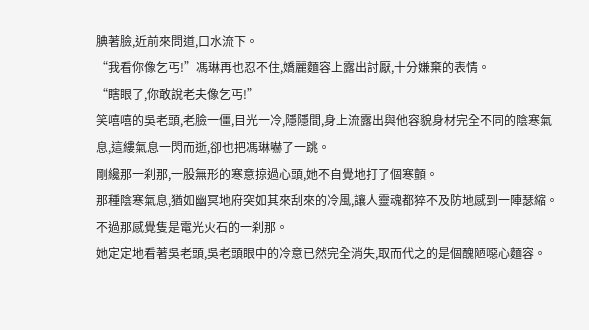腆著臉,近前來問道,口水流下。
“我看你像乞丐!”馮琳再也忍不住,嬌麗麵容上露出討厭,十分嫌棄的表情。
“瞎眼了,你敢說老夫像乞丐!”
笑嘻嘻的吳老頭,老臉一僵,目光一冷,隱隱間,身上流露出與他容貌身材完全不同的陰寒氣息,這縷氣息一閃而逝,卻也把馮琳嚇了一跳。
剛纔那一刹那,一股無形的寒意掠過心頭,她不自覺地打了個寒顫。
那種陰寒氣息,猶如幽冥地府突如其來刮來的冷風,讓人靈魂都猝不及防地感到一陣瑟縮。
不過那感覺隻是電光火石的一刹那。
她定定地看著吳老頭,吳老頭眼中的冷意已然完全消失,取而代之的是個醜陋噁心麵容。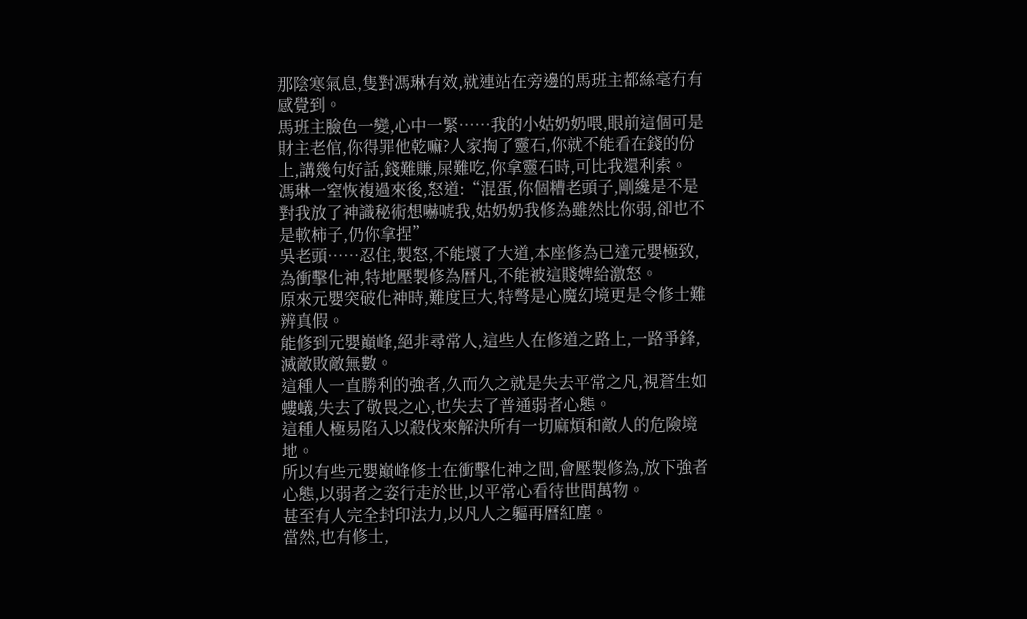那陰寒氣息,隻對馮琳有效,就連站在旁邊的馬班主都絲毫冇有感覺到。
馬班主臉色一變,心中一緊……我的小姑奶奶喂,眼前這個可是財主老倌,你得罪他乾嘛?人家掏了靈石,你就不能看在錢的份上,講幾句好話,錢難賺,屎難吃,你拿靈石時,可比我還利索。
馮琳一窒恢複過來後,怒道:“混蛋,你個糟老頭子,剛纔是不是對我放了神識秘術想嚇唬我,姑奶奶我修為雖然比你弱,卻也不是軟柿子,仍你拿捏”
吳老頭……忍住,製怒,不能壞了大道,本座修為已達元嬰極致,為衝擊化神,特地壓製修為曆凡,不能被這賤婢給激怒。
原來元嬰突破化神時,難度巨大,特彆是心魔幻境更是令修士難辨真假。
能修到元嬰巔峰,絕非尋常人,這些人在修道之路上,一路爭鋒,滅敵敗敵無數。
這種人一直勝利的強者,久而久之就是失去平常之凡,視蒼生如螻蟻,失去了敬畏之心,也失去了普通弱者心態。
這種人極易陷入以殺伐來解決所有一切麻煩和敵人的危險境地。
所以有些元嬰巔峰修士在衝擊化神之間,會壓製修為,放下強者心態,以弱者之姿行走於世,以平常心看待世間萬物。
甚至有人完全封印法力,以凡人之軀再曆紅塵。
當然,也有修士,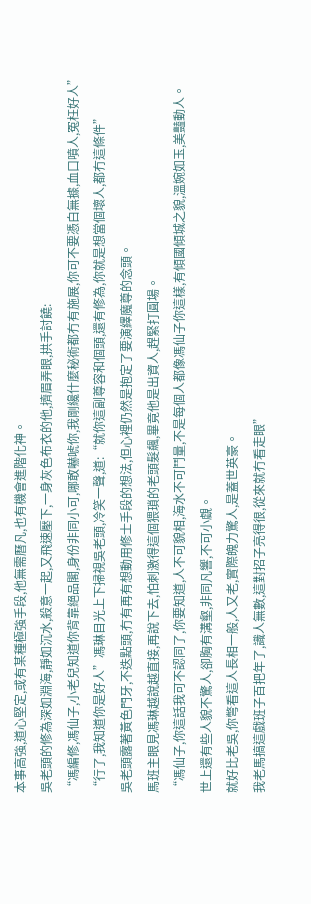本事高強,道心堅定,或有某種極強手段,他無需曆凡,也有機會進階化神。
吳老頭的修為深如淵海,靜如沉水,殺意一起,又飛速壓下,一身灰色布衣的他,擠眉弄眼,拱手討饒:
“馮編修,馮仙子,小老兒知道你背靠絕品閣,身份非同小可,哪敢嚇唬你,我剛纔什麼秘術都冇有施展,你可不要憑白無據,血口噴人,冤枉好人”
“行了,我知道你是好人”馮琳目光上下掃視吳老頭,冷笑一聲,道:“就你這副尊容和個頭,還有修為,你就是想當個壞人,都冇這條件”
吳老頭露著黃色門牙,不迭點頭,冇有再有想動用修士手段的想法,但心裡仍然是抱定了要演繹魔尊的念頭。
馬班主眼見馮琳越說越直接,再說下去,怕刺激得這個猥瑣的老頭髮飆,畢竟他是出資人,趕緊打圓場。
“馮仙子,你這話我可不認同了,你要知道,人不可貌相,海水不可鬥量,不是每個人都像馮仙子你這樣,有傾國傾城之貌,溫婉如玉,美豔動人。
世上還有些人貌不驚人,卻胸有溝壑,非同凡響,不可小覷。
就好比老吳,你彆看這人長相一般,人又老,實際魄力驚人,是蓋世英豪。
我老馬搞這戲班子百把年了,識人無數,這對招子亮得很,從來就冇看走眼”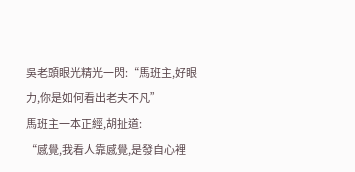吳老頭眼光精光一閃:“馬班主,好眼力,你是如何看出老夫不凡”
馬班主一本正經,胡扯道:
“感覺,我看人靠感覺,是發自心裡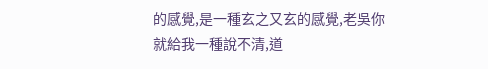的感覺,是一種玄之又玄的感覺,老吳你就給我一種說不清,道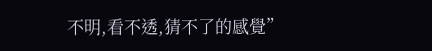不明,看不透,猜不了的感覺”